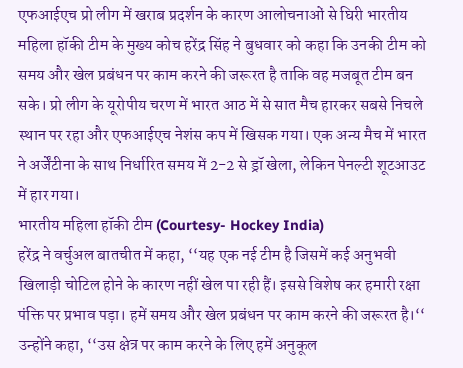एफआईएच प्रो लीग में खराब प्रदर्शन के कारण आलोचनाओं से घिरी भारतीय महिला हॉकी टीम के मुख्य कोच हरेंद्र सिंह ने बुधवार को कहा कि उनकी टीम को समय और खेल प्रबंधन पर काम करने की जरूरत है ताकि वह मजबूत टीम बन सके। प्रो लीग के यूरोपीय चरण में भारत आठ में से सात मैच हारकर सबसे निचले स्थान पर रहा और एफआईएच नेशंस कप में खिसक गया। एक अन्य मैच में भारत ने अर्जेंटीना के साथ निर्धारित समय में 2-2 से ड्रॉ खेला, लेकिन पेनल्टी शूटआउट में हार गया।
भारतीय महिला हॉकी टीम (Courtesy- Hockey India)
हरेंद्र ने वर्चुअल बातचीत में कहा, ‘‘यह एक नई टीम है जिसमें कई अनुभवी खिलाड़ी चोटिल होने के कारण नहीं खेल पा रही हैं। इससे विशेष कर हमारी रक्षा पंक्ति पर प्रभाव पड़ा। हमें समय और खेल प्रबंधन पर काम करने की जरूरत है।‘‘ उन्होंने कहा, ‘‘उस क्षेत्र पर काम करने के लिए हमें अनुकूल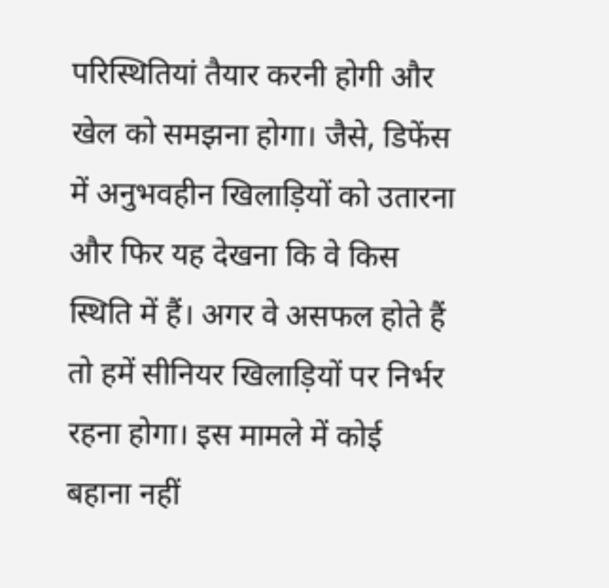परिस्थितियां तैयार करनी होगी और खेल को समझना होगा। जैसे, डिफेंस में अनुभवहीन खिलाड़ियों को उतारना और फिर यह देखना कि वे किस स्थिति में हैं। अगर वे असफल होते हैं तो हमें सीनियर खिलाड़ियों पर निर्भर रहना होगा। इस मामले में कोई बहाना नहीं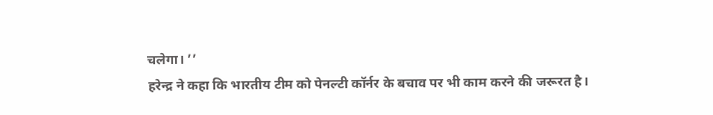चलेगा। ’’
हरेन्द्र ने कहा कि भारतीय टीम को पेनल्टी कॉर्नर के बचाव पर भी काम करने की जरूरत है।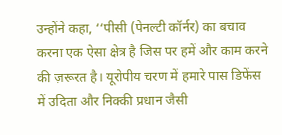उन्होंने कहा, ‘‘पीसी (पेनल्टी कॉर्नर) का बचाव करना एक ऐसा क्षेत्र है जिस पर हमें और काम करने की ज़रूरत है। यूरोपीय चरण में हमारे पास डिफेंस में उदिता और निक्की प्रधान जैसी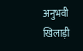अनुभवी खिलाड़ी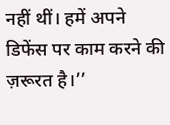नहीं थीं। हमें अपने डिफेंस पर काम करने की ज़रूरत है।’’